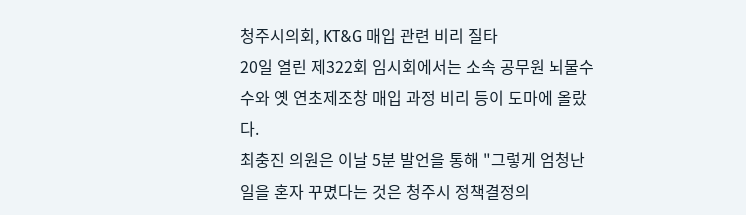청주시의회, KT&G 매입 관련 비리 질타
20일 열린 제322회 임시회에서는 소속 공무원 뇌물수수와 옛 연초제조창 매입 과정 비리 등이 도마에 올랐다.
최충진 의원은 이날 5분 발언을 통해 "그렇게 엄청난 일을 혼자 꾸몄다는 것은 청주시 정책결정의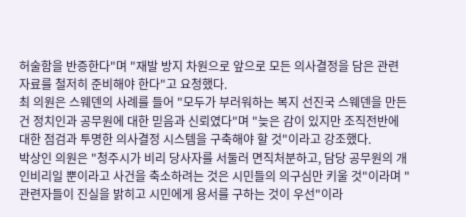허술함을 반증한다"며 "재발 방지 차원으로 앞으로 모든 의사결정을 담은 관련 자료를 철저히 준비해야 한다"고 요청했다.
최 의원은 스웨덴의 사례를 들어 "모두가 부러워하는 복지 선진국 스웨덴을 만든 건 정치인과 공무원에 대한 믿음과 신뢰였다"며 "늦은 감이 있지만 조직전반에 대한 점검과 투명한 의사결정 시스템을 구축해야 할 것"이라고 강조했다.
박상인 의원은 "청주시가 비리 당사자를 서둘러 면직처분하고, 담당 공무원의 개인비리일 뿐이라고 사건을 축소하려는 것은 시민들의 의구심만 키울 것"이라며 "관련자들이 진실을 밝히고 시민에게 용서를 구하는 것이 우선"이라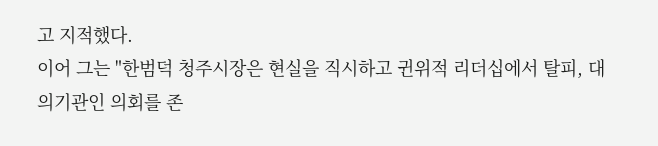고 지적했다.
이어 그는 "한범덕 청주시장은 현실을 직시하고 귄위적 리더십에서 탈피, 대의기관인 의회를 존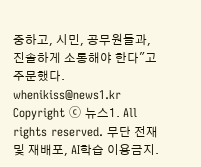중하고, 시민, 공무원들과, 진솔하게 소통해야 한다"고 주문했다.
whenikiss@news1.kr
Copyright ⓒ 뉴스1. All rights reserved. 무단 전재 및 재배포, AI학습 이용금지.